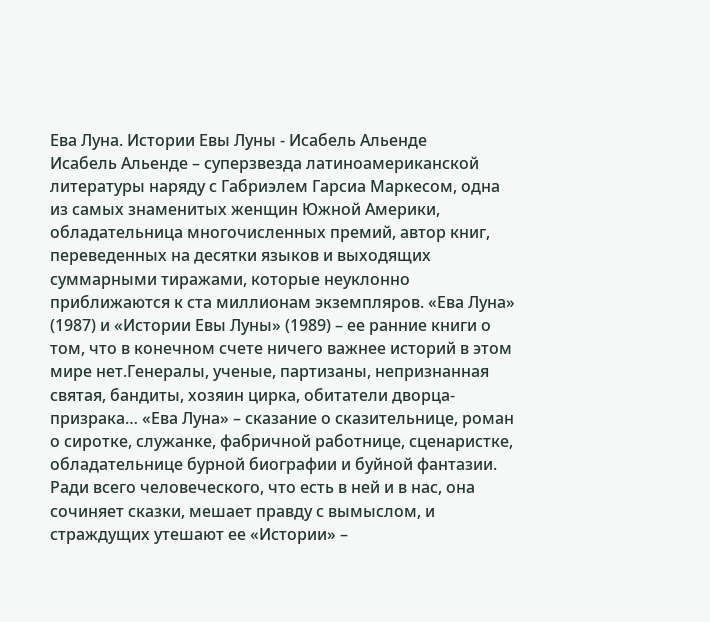Ева Луна. Истории Евы Луны - Исабель Альенде
Исабель Альенде – суперзвезда латиноамериканской литературы наряду с Габриэлем Гарсиа Маркесом, одна из самых знаменитых женщин Южной Америки, обладательница многочисленных премий, автор книг, переведенных на десятки языков и выходящих суммарными тиражами, которые неуклонно приближаются к ста миллионам экземпляров. «Ева Луна» (1987) и «Истории Евы Луны» (1989) – ее ранние книги о том, что в конечном счете ничего важнее историй в этом мире нет.Генералы, ученые, партизаны, непризнанная святая, бандиты, хозяин цирка, обитатели дворца-призрака… «Ева Луна» – сказание о сказительнице, роман о сиротке, служанке, фабричной работнице, сценаристке, обладательнице бурной биографии и буйной фантазии. Ради всего человеческого, что есть в ней и в нас, она сочиняет сказки, мешает правду с вымыслом, и страждущих утешают ее «Истории» –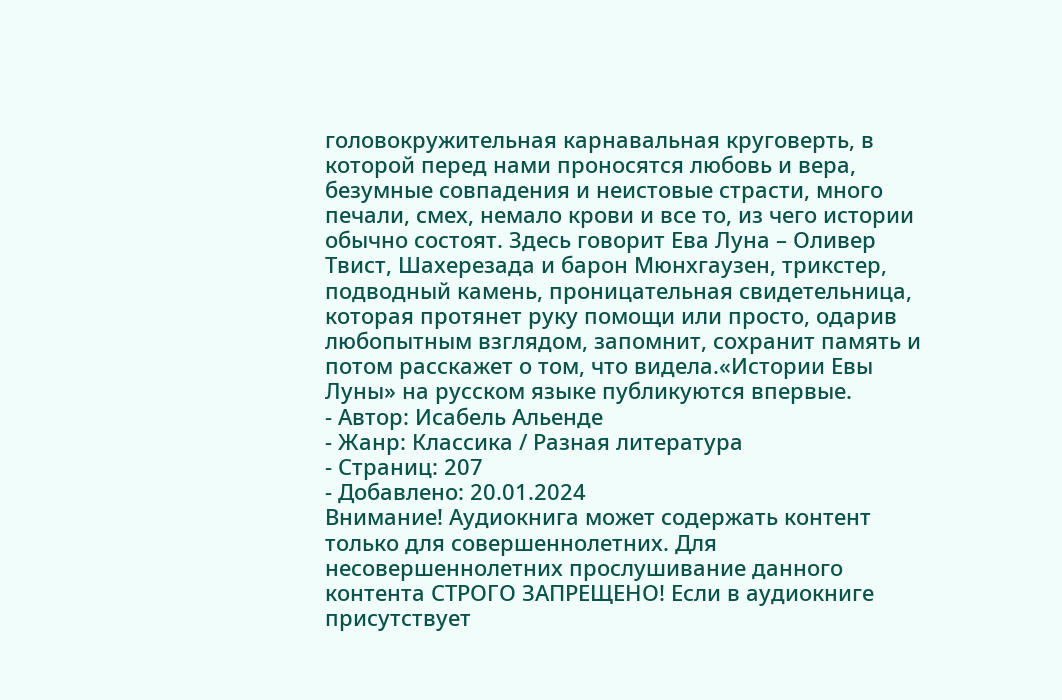головокружительная карнавальная круговерть, в которой перед нами проносятся любовь и вера, безумные совпадения и неистовые страсти, много печали, смех, немало крови и все то, из чего истории обычно состоят. Здесь говорит Ева Луна – Оливер Твист, Шахерезада и барон Мюнхгаузен, трикстер, подводный камень, проницательная свидетельница, которая протянет руку помощи или просто, одарив любопытным взглядом, запомнит, сохранит память и потом расскажет о том, что видела.«Истории Евы Луны» на русском языке публикуются впервые.
- Автор: Исабель Альенде
- Жанр: Классика / Разная литература
- Страниц: 207
- Добавлено: 20.01.2024
Внимание! Аудиокнига может содержать контент только для совершеннолетних. Для несовершеннолетних прослушивание данного контента СТРОГО ЗАПРЕЩЕНО! Если в аудиокниге присутствует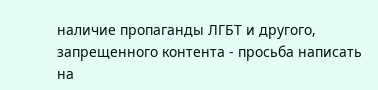наличие пропаганды ЛГБТ и другого, запрещенного контента - просьба написать на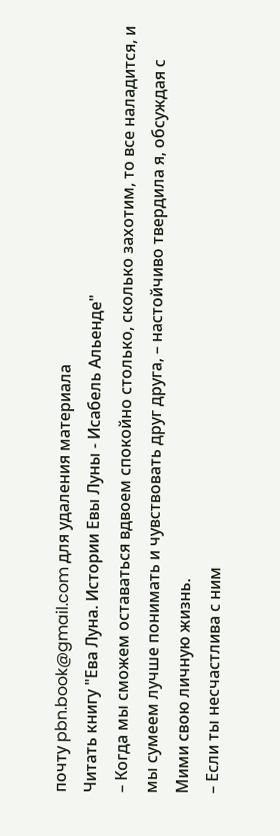почту pbn.book@gmail.com для удаления материала
Читать книгу "Ева Луна. Истории Евы Луны - Исабель Альенде"
– Когда мы сможем оставаться вдвоем спокойно столько, сколько захотим, то все наладится, и мы сумеем лучше понимать и чувствовать друг друга, – настойчиво твердила я, обсуждая с Мими свою личную жизнь.
– Если ты несчастлива с ним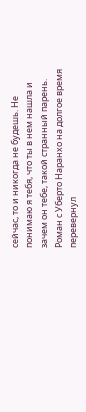сейчас, то и никогда не будешь. Не понимаю я тебя, что ты в нем нашла и зачем он тебе, такой странный парень.
Роман с Уберто Наранхо на долгое время перевернул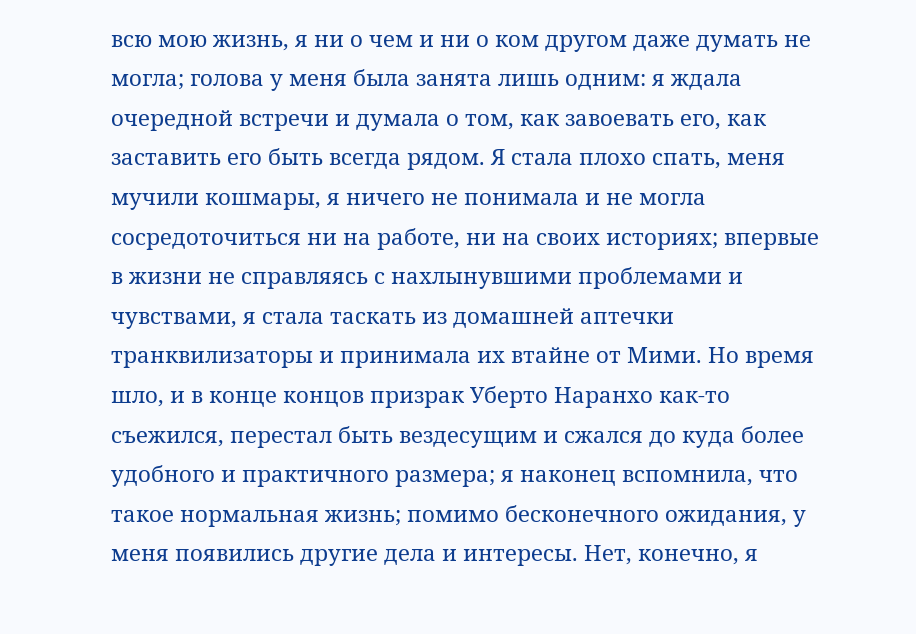всю мою жизнь, я ни о чем и ни о ком другом даже думать не могла; голова у меня была занята лишь одним: я ждала очередной встречи и думала о том, как завоевать его, как заставить его быть всегда рядом. Я стала плохо спать, меня мучили кошмары, я ничего не понимала и не могла сосредоточиться ни на работе, ни на своих историях; впервые в жизни не справляясь с нахлынувшими проблемами и чувствами, я стала таскать из домашней аптечки транквилизаторы и принимала их втайне от Мими. Но время шло, и в конце концов призрак Уберто Наранхо как-то съежился, перестал быть вездесущим и сжался до куда более удобного и практичного размера; я наконец вспомнила, что такое нормальная жизнь; помимо бесконечного ожидания, у меня появились другие дела и интересы. Нет, конечно, я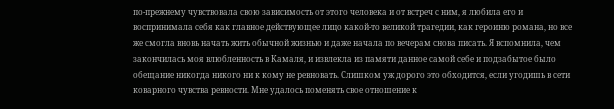по-прежнему чувствовала свою зависимость от этого человека и от встреч с ним, я любила его и воспринимала себя как главное действующее лицо какой-то великой трагедии, как героиню романа, но все же смогла вновь начать жить обычной жизнью и даже начала по вечерам снова писать. Я вспомнила, чем закончилась моя влюбленность в Камаля, и извлекла из памяти данное самой себе и подзабытое было обещание никогда никого ни к кому не ревновать. Слишком уж дорого это обходится, если угодишь в сети коварного чувства ревности. Мне удалось поменять свое отношение к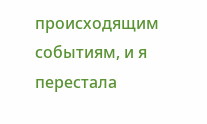происходящим событиям, и я перестала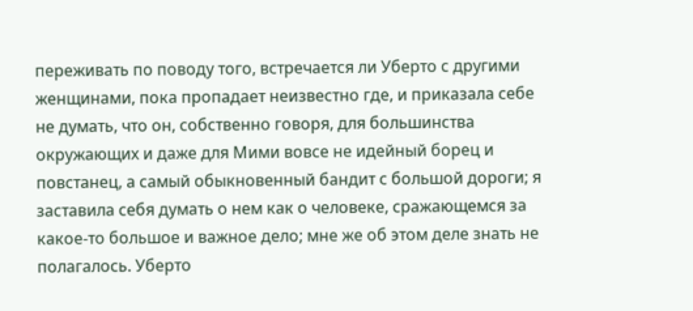переживать по поводу того, встречается ли Уберто с другими женщинами, пока пропадает неизвестно где, и приказала себе не думать, что он, собственно говоря, для большинства окружающих и даже для Мими вовсе не идейный борец и повстанец, а самый обыкновенный бандит с большой дороги; я заставила себя думать о нем как о человеке, сражающемся за какое-то большое и важное дело; мне же об этом деле знать не полагалось. Уберто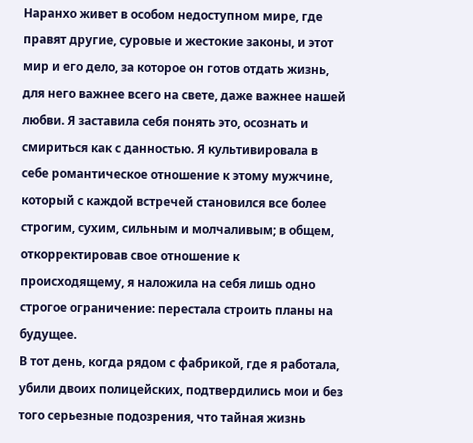Наранхо живет в особом недоступном мире, где правят другие, суровые и жестокие законы, и этот мир и его дело, за которое он готов отдать жизнь, для него важнее всего на свете, даже важнее нашей любви. Я заставила себя понять это, осознать и смириться как с данностью. Я культивировала в себе романтическое отношение к этому мужчине, который с каждой встречей становился все более строгим, сухим, сильным и молчаливым; в общем, откорректировав свое отношение к происходящему, я наложила на себя лишь одно строгое ограничение: перестала строить планы на будущее.
В тот день, когда рядом с фабрикой, где я работала, убили двоих полицейских, подтвердились мои и без того серьезные подозрения, что тайная жизнь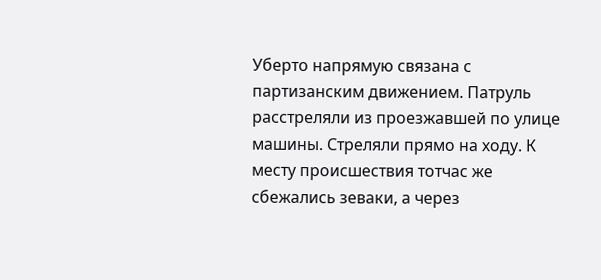Уберто напрямую связана с партизанским движением. Патруль расстреляли из проезжавшей по улице машины. Стреляли прямо на ходу. К месту происшествия тотчас же сбежались зеваки, а через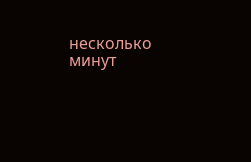несколько минут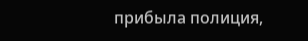прибыла полиция,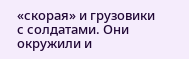«скорая» и грузовики с солдатами. Они окружили и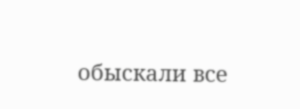обыскали все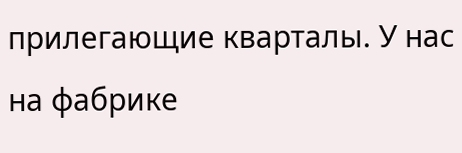прилегающие кварталы. У нас на фабрике